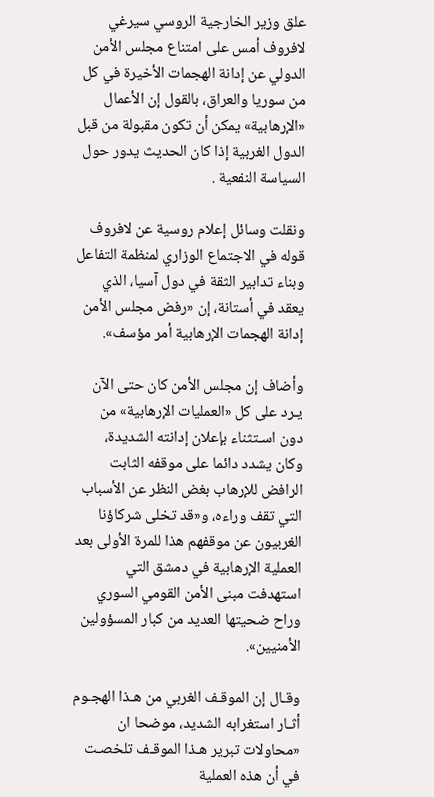علق وزير الخارجية الروسي سيرغي لافروف أمس على امتناع مجلس الأمن الدولي عن إدانة الهجمات الأخيرة في كل من سوريا والعراق، بالقول إن الأعمال «الإرهابية» يمكن أن تكون مقبولة من قبل الدول الغربية إذا كان الحديث يدور حول السياسة النفعية .

ونقلت وسائل إعلام روسية عن لافروف قوله في الاجتماع الوزاري لمنظمة التفاعل وبناء تدابير الثقة في دول آسيا، الذي يعقد في أستانة، إن «رفض مجلس الأمن إدانة الهجمات الإرهابية أمر مؤسف».

وأضاف إن مجلس الأمن كان حتى الآن يـرد على كل «العمليات الإرهابية» من دون اسـتثناء بإعلان إدانته الشديدة، وكان يشدد دائما على موقفه الثابت الرافض للإرهاب بغض النظر عن الأسباب التي تقف وراءه، و«قد تخلى شركاؤنا الغربيون عن موقفهم هذا للمرة الأولى بعد العملية الإرهابية في دمشق التي استهدفت مبنى الأمن القومي السوري وراح ضحيتها العديد من كبار المسؤولين الأمنيين».

وقـال إن الموقـف الغربي من هـذا الهجـوم أثـار استغرابه الشديد، موضحا ان «محاولات تبرير هـذا الموقـف تلخصـت في أن هذه العملية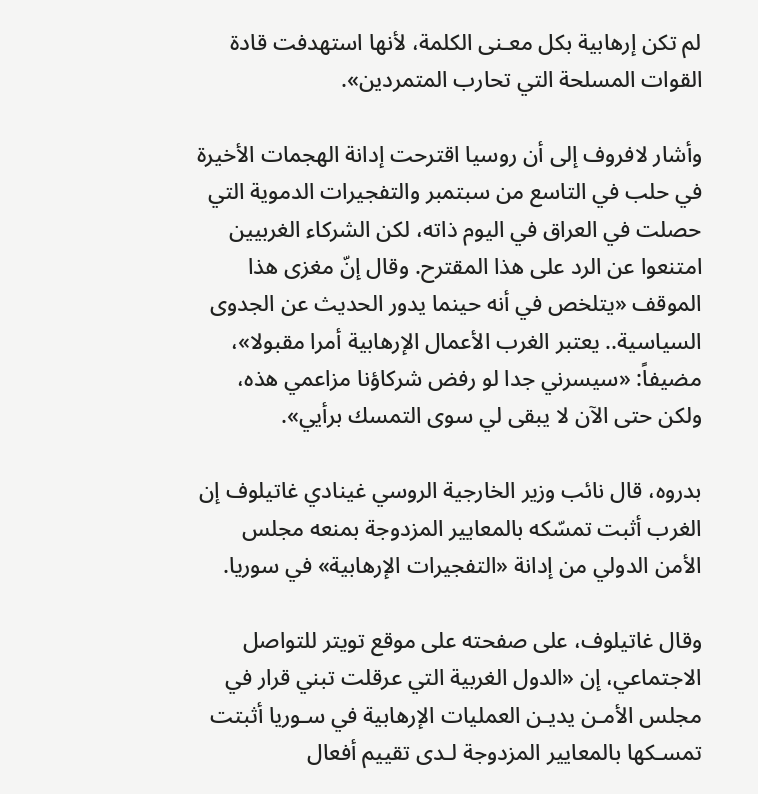لم تكن إرهابية بكل معـنى الكلمة، لأنها استهدفت قادة القوات المسلحة التي تحارب المتمردين».

وأشار لافروف إلى أن روسيا اقترحت إدانة الهجمات الأخيرة في حلب في التاسع من سبتمبر والتفجيرات الدموية التي حصلت في العراق في اليوم ذاته، لكن الشركاء الغربيين امتنعوا عن الرد على هذا المقترح. وقال إنّ مغزى هذا الموقف «يتلخص في أنه حينما يدور الحديث عن الجدوى السياسية.. يعتبر الغرب الأعمال الإرهابية أمرا مقبولا»، مضيفاً: «سيسرني جدا لو رفض شركاؤنا مزاعمي هذه، ولكن حتى الآن لا يبقى لي سوى التمسك برأيي».

بدروه، قال نائب وزير الخارجية الروسي غينادي غاتيلوف إن الغرب أثبت تمسّكه بالمعايير المزدوجة بمنعه مجلس الأمن الدولي من إدانة «التفجيرات الإرهابية» في سوريا.

وقال غاتيلوف، على صفحته على موقع تويتر للتواصل الاجتماعي، إن «الدول الغربية التي عرقلت تبني قرار في مجلس الأمـن يديـن العمليات الإرهابية في سـوريا أثبتت تمسـكها بالمعايير المزدوجة لـدى تقييم أفعال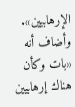الإرهابيين». وأضاف أنه «بات وكأن هناك إرهابيين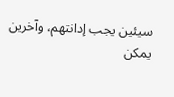سيئين يجب إدانتهم، وآخرين يمكن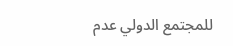للمجتمع الدولي عدم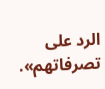الرد على تصرفاتهم».